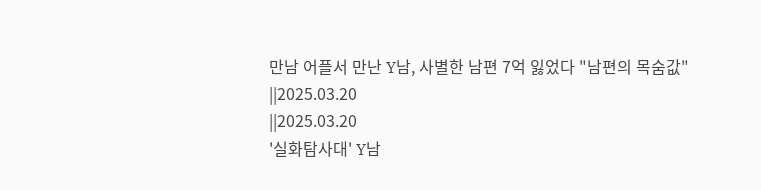만남 어플서 만난 Y남, 사별한 남편 7억 잃었다 "남편의 목숨값"
||2025.03.20
||2025.03.20
'실화탐사대' Y남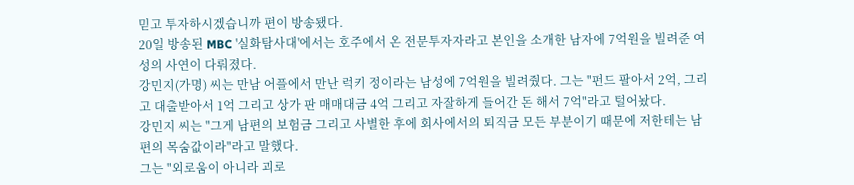믿고 투자하시겠습니까 편이 방송됐다.
20일 방송된 MBC '실화탐사대'에서는 호주에서 온 전문투자자라고 본인을 소개한 남자에 7억원을 빌려준 여성의 사연이 다뤄졌다.
강민지(가명) 씨는 만남 어플에서 만난 럭키 정이라는 남성에 7억원을 빌려줬다. 그는 "펀드 팔아서 2억, 그리고 대출받아서 1억 그리고 상가 판 매매대금 4억 그리고 자잘하게 들어간 돈 해서 7억"라고 털어놨다.
강민지 씨는 "그게 남편의 보험금 그리고 사별한 후에 회사에서의 퇴직금 모든 부분이기 때문에 저한테는 남편의 목숨값이라"라고 말했다.
그는 "외로움이 아니라 괴로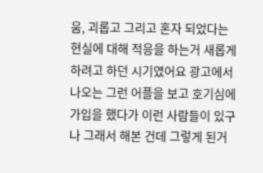움, 괴롭고 그리고 혼자 되었다는 현실에 대해 적응을 하는거 새롭게 하려고 하던 시기였어요 광고에서 나오는 그런 어플을 보고 호기심에 가입을 했다가 이런 사람들이 있구나 그래서 해본 건데 그렇게 된거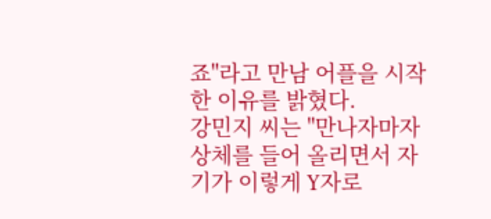죠"라고 만남 어플을 시작한 이유를 밝혔다.
강민지 씨는 "만나자마자 상체를 들어 올리면서 자기가 이렇게 Y자로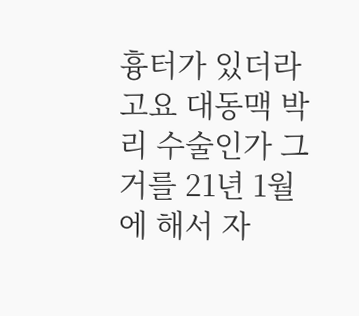흉터가 있더라고요 대동맥 박리 수술인가 그거를 21년 1월에 해서 자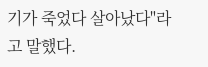기가 죽었다 살아났다"라고 말했다.